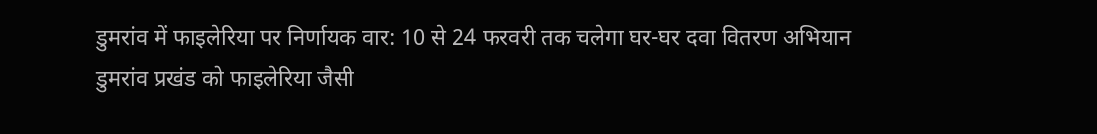डुमरांव में फाइलेरिया पर निर्णायक वार: 10 से 24 फरवरी तक चलेगा घर-घर दवा वितरण अभियान
डुमरांव प्रखंड को फाइलेरिया जैसी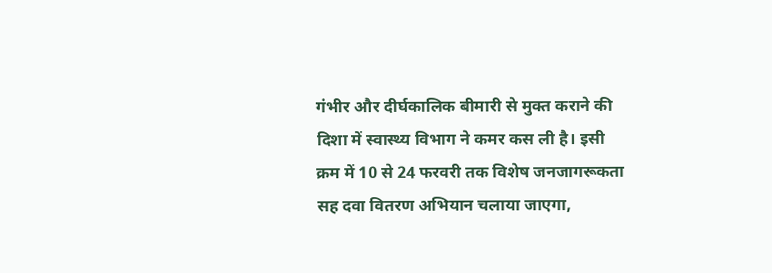गंभीर और दीर्घकालिक बीमारी से मुक्त कराने की दिशा में स्वास्थ्य विभाग ने कमर कस ली है। इसी क्रम में 10 से 24 फरवरी तक विशेष जनजागरूकता सह दवा वितरण अभियान चलाया जाएगा,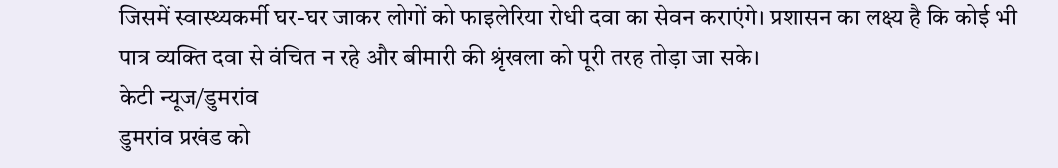जिसमें स्वास्थ्यकर्मी घर-घर जाकर लोगों को फाइलेरिया रोधी दवा का सेवन कराएंगे। प्रशासन का लक्ष्य है कि कोई भी पात्र व्यक्ति दवा से वंचित न रहे और बीमारी की श्रृंखला को पूरी तरह तोड़ा जा सके।
केटी न्यूज/डुमरांव
डुमरांव प्रखंड को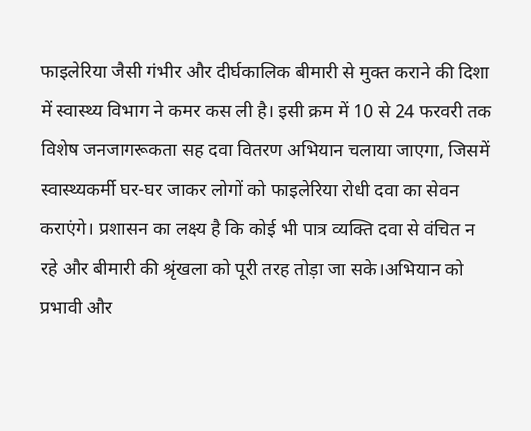फाइलेरिया जैसी गंभीर और दीर्घकालिक बीमारी से मुक्त कराने की दिशा में स्वास्थ्य विभाग ने कमर कस ली है। इसी क्रम में 10 से 24 फरवरी तक विशेष जनजागरूकता सह दवा वितरण अभियान चलाया जाएगा, जिसमें स्वास्थ्यकर्मी घर-घर जाकर लोगों को फाइलेरिया रोधी दवा का सेवन कराएंगे। प्रशासन का लक्ष्य है कि कोई भी पात्र व्यक्ति दवा से वंचित न रहे और बीमारी की श्रृंखला को पूरी तरह तोड़ा जा सके।अभियान को प्रभावी और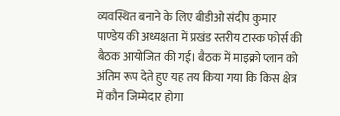व्यवस्थित बनाने के लिए बीडीओ संदीप कुमार पाण्डेय की अध्यक्षता में प्रखंड स्तरीय टास्क फोर्स की बैठक आयोजित की गई। बैठक में माइक्रो प्लान को अंतिम रूप देते हुए यह तय किया गया कि किस क्षेत्र में कौन जिम्मेदार होगा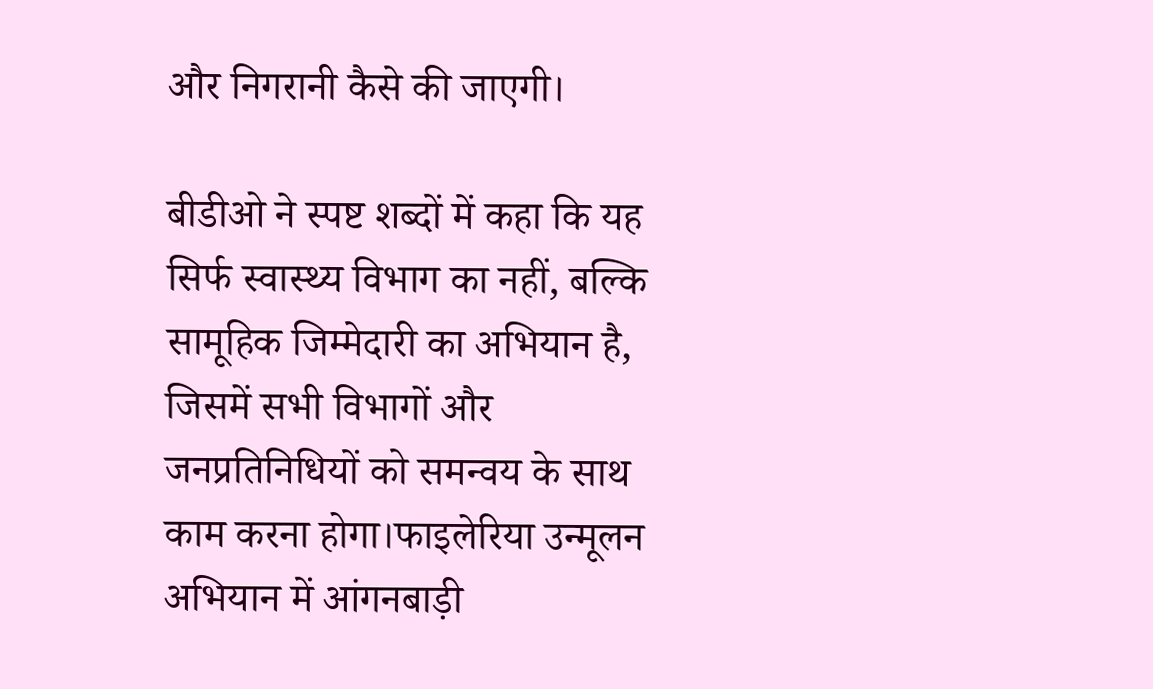और निगरानी कैसे की जाएगी।

बीडीओ ने स्पष्ट शब्दों में कहा कि यह सिर्फ स्वास्थ्य विभाग का नहीं, बल्कि सामूहिक जिम्मेदारी का अभियान है, जिसमें सभी विभागों और जनप्रतिनिधियों को समन्वय के साथ काम करना होगा।फाइलेरिया उन्मूलन अभियान में आंगनबाड़ी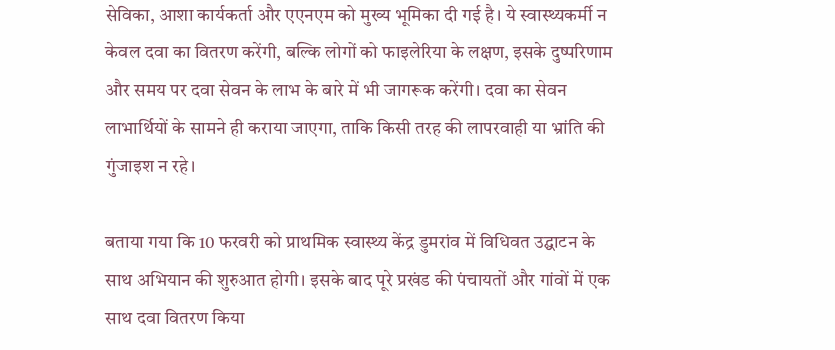सेविका, आशा कार्यकर्ता और एएनएम को मुख्य भूमिका दी गई है। ये स्वास्थ्यकर्मी न केवल दवा का वितरण करेंगी, बल्कि लोगों को फाइलेरिया के लक्षण, इसके दुष्परिणाम और समय पर दवा सेवन के लाभ के बारे में भी जागरूक करेंगी। दवा का सेवन लाभार्थियों के सामने ही कराया जाएगा, ताकि किसी तरह की लापरवाही या भ्रांति की गुंजाइश न रहे।

बताया गया कि 10 फरवरी को प्राथमिक स्वास्थ्य केंद्र डुमरांव में विधिवत उद्घाटन के साथ अभियान की शुरुआत होगी। इसके बाद पूरे प्रखंड की पंचायतों और गांवों में एक साथ दवा वितरण किया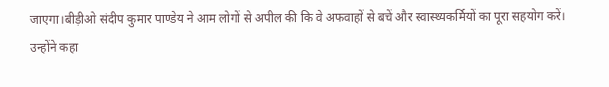जाएगा।बीड़ीओ संदीप कुमार पाण्डेय ने आम लोगों से अपील की कि वे अफवाहों से बचें और स्वास्थ्यकर्मियों का पूरा सहयोग करें। उन्होंने कहा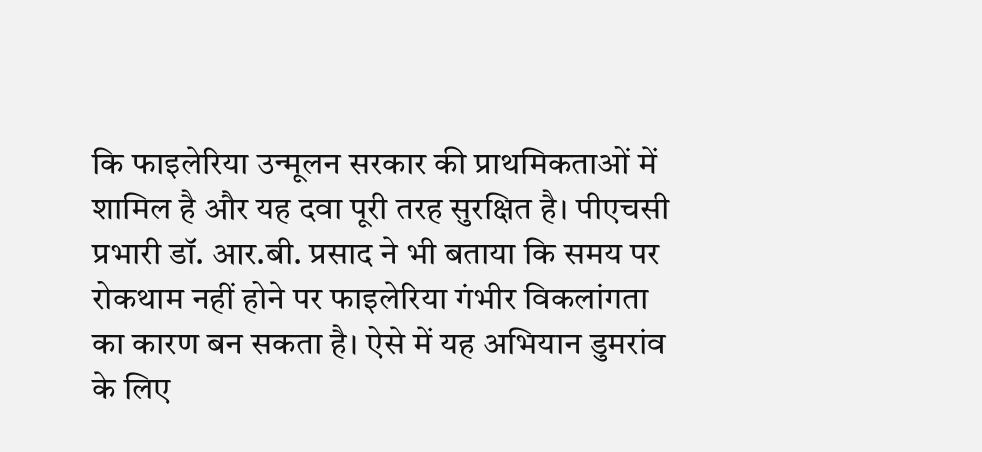कि फाइलेरिया उन्मूलन सरकार की प्राथमिकताओं में शामिल है और यह दवा पूरी तरह सुरक्षित है। पीएचसी प्रभारी डॉ. आर.बी. प्रसाद ने भी बताया कि समय पर रोकथाम नहीं होने पर फाइलेरिया गंभीर विकलांगता का कारण बन सकता है। ऐसे में यह अभियान डुमरांव के लिए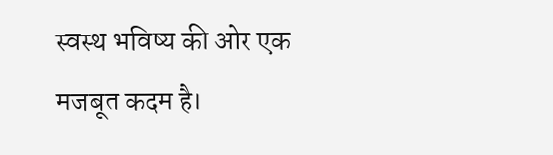स्वस्थ भविष्य की ओर एक मजबूत कदम है।